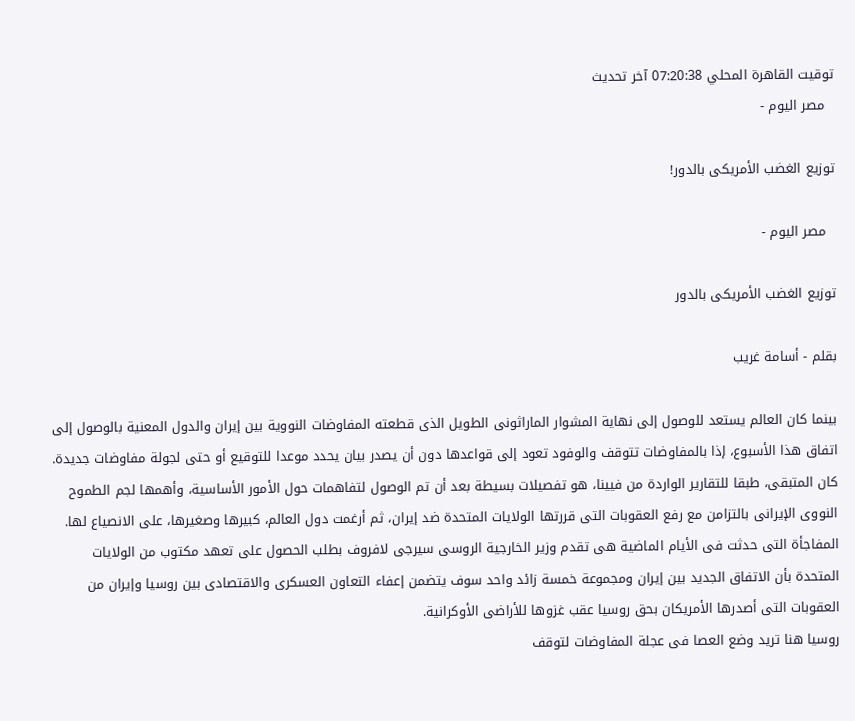توقيت القاهرة المحلي 07:20:38 آخر تحديث
  مصر اليوم -

توزيع الغضب الأمريكى بالدور!

  مصر اليوم -

توزيع الغضب الأمريكى بالدور

بقلم - أسامة غريب

بينما كان العالم يستعد للوصول إلى نهاية المشوار الماراثونى الطويل الذى قطعته المفاوضات النووية بين إيران والدول المعنية بالوصول إلى اتفاق هذا الأسبوع، إذا بالمفاوضات تتوقف والوفود تعود إلى قواعدها دون أن يصدر بيان يحدد موعدا للتوقيع أو حتى لجولة مفاوضات جديدة. كان المتبقى، طبقا للتقارير الواردة من فيينا، هو تفصيلات بسيطة بعد أن تم الوصول لتفاهمات حول الأمور الأساسية، وأهمها لجم الطموح النووى الإيرانى بالتزامن مع رفع العقوبات التى قررتها الولايات المتحدة ضد إيران، ثم أرغمت دول العالم، كبيرها وصغيرها، على الانصياع لها. المفاجأة التى حدثت فى الأيام الماضية هى تقدم وزير الخارجية الروسى سيرجى لافروف بطلب الحصول على تعهد مكتوب من الولايات المتحدة بأن الاتفاق الجديد بين إيران ومجموعة خمسة زائد واحد سوف يتضمن إعفاء التعاون العسكرى والاقتصادى بين روسيا وإيران من العقوبات التى أصدرها الأمريكان بحق روسيا عقب غزوها للأراضى الأوكرانية.
روسيا هنا تريد وضع العصا فى عجلة المفاوضات لتوقف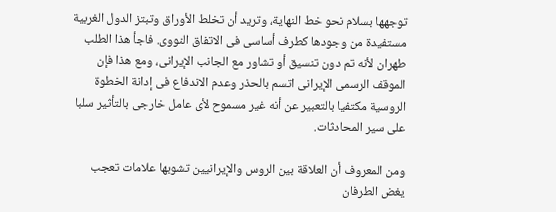توجهها بسلام نحو خط النهاية، وتريد أن تخلط الأوراق وتبتز الدول الغربية مستفيدة من وجودها كطرف أساسى فى الاتفاق النووى. فاجأ هذا الطلب طهران لأنه تم دون تنسيق أو تشاور مع الجانب الإيرانى، ومع هذا فإن الموقف الرسمى الإيرانى اتسم بالحذر وعدم الاندفاع فى إدانة الخطوة الروسية مكتفيا بالتعبير عن أنه غير مسموح لأى عامل خارجى بالتأثير سلبا على سير المحادثات.

ومن المعروف أن العلاقة بين الروس والإيرانيين تشوبها علامات تعجب يغض الطرفان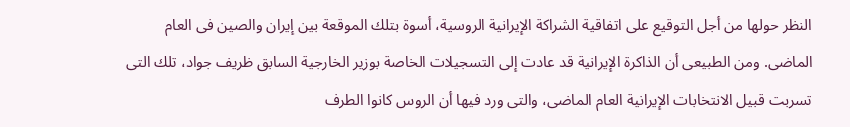النظر حولها من أجل التوقيع على اتفاقية الشراكة الإيرانية الروسية، أسوة بتلك الموقعة بين إيران والصين فى العام الماضى. ومن الطبيعى أن الذاكرة الإيرانية قد عادت إلى التسجيلات الخاصة بوزير الخارجية السابق ظريف جواد، تلك التى تسربت قبيل الانتخابات الإيرانية العام الماضى، والتى ورد فيها أن الروس كانوا الطرف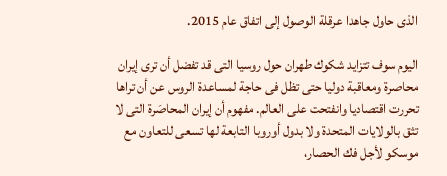الذى حاول جاهدا عرقلة الوصول إلى اتفاق عام 2015.

اليوم سوف تتزايد شكوك طهران حول روسيا التى قد تفضل أن ترى إيران محاصرة ومعاقبة دوليا حتى تظل فى حاجة لمساعدة الروس عن أن تراها تحررت اقتصاديا وانفتحت على العالم. مفهوم أن إيران المحاصَرة التى لا تثق بالولايات المتحدة ولا بدول أوروبا التابعة لها تسعى للتعاون مع موسكو لأجل فك الحصار،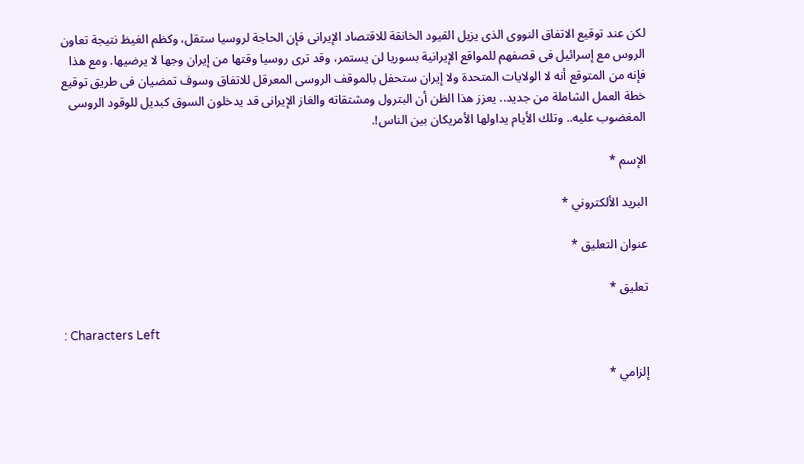لكن عند توقيع الاتفاق النووى الذى يزيل القيود الخانقة للاقتصاد الإيرانى فإن الحاجة لروسيا ستقل، وكظم الغيظ نتيجة تعاون الروس مع إسرائيل فى قصفهم للمواقع الإيرانية بسوريا لن يستمر، وقد ترى روسيا وقتها من إيران وجها لا يرضيها. ومع هذا فإنه من المتوقع أنه لا الولايات المتحدة ولا إيران ستحفل بالموقف الروسى المعرقل للاتفاق وسوف تمضيان فى طريق توقيع خطة العمل الشاملة من جديد.. يعزز هذا الظن أن البترول ومشتقاته والغاز الإيرانى قد يدخلون السوق كبديل للوقود الروسى المغضوب عليه.. وتلك الأيام يداولها الأمريكان بين الناس!.

الإسم *

البريد الألكتروني *

عنوان التعليق *

تعليق *

: Characters Left

إلزامي *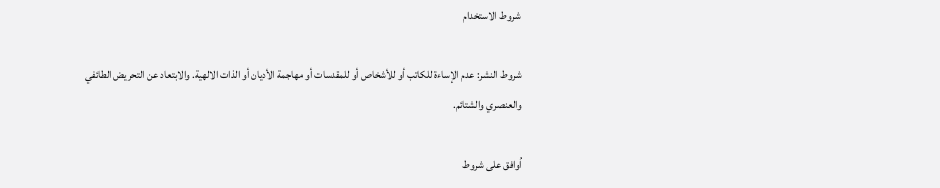شروط الاستخدام

شروط النشر: عدم الإساءة للكاتب أو للأشخاص أو للمقدسات أو مهاجمة الأديان أو الذات الالهية. والابتعاد عن التحريض الطائفي والعنصري والشتائم.

اُوافق على شروط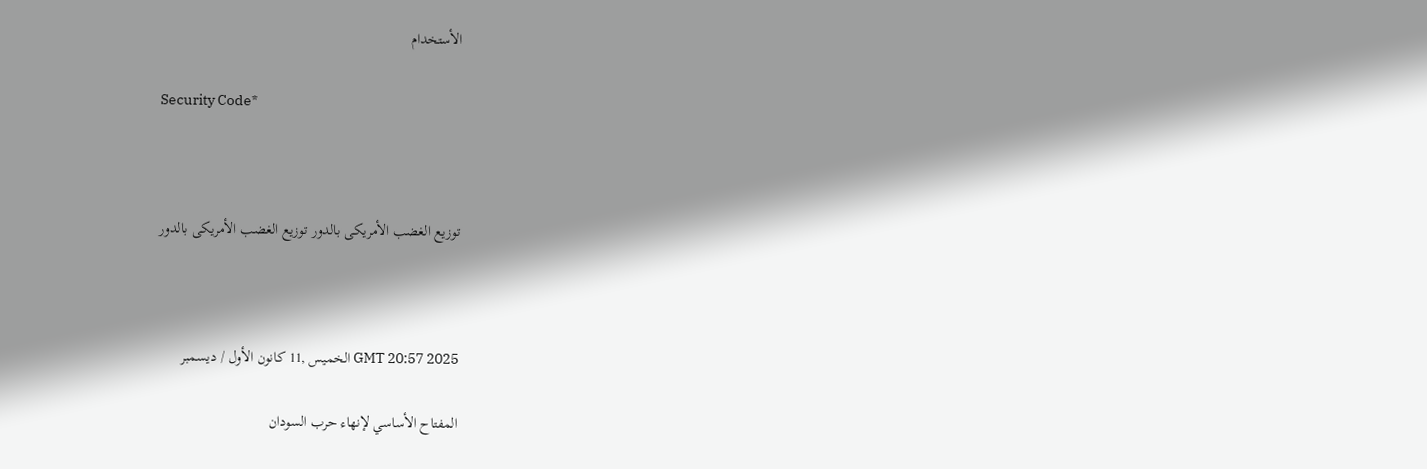الأستخدام

Security Code*



توزيع الغضب الأمريكى بالدور توزيع الغضب الأمريكى بالدور



GMT 20:57 2025 الخميس ,11 كانون الأول / ديسمبر

المفتاح الأساسي لإنهاء حرب السودان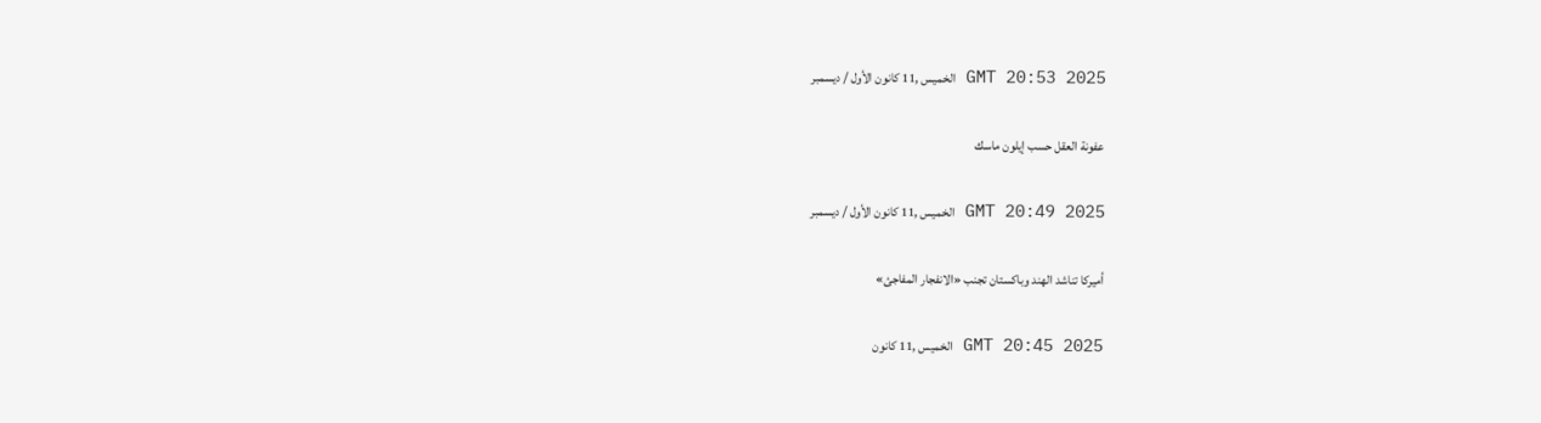GMT 20:53 2025 الخميس ,11 كانون الأول / ديسمبر

عفونة العقل حسب إيلون ماسك

GMT 20:49 2025 الخميس ,11 كانون الأول / ديسمبر

أميركا تناشد الهند وباكستان تجنب «الانفجار المفاجئ»

GMT 20:45 2025 الخميس ,11 كانون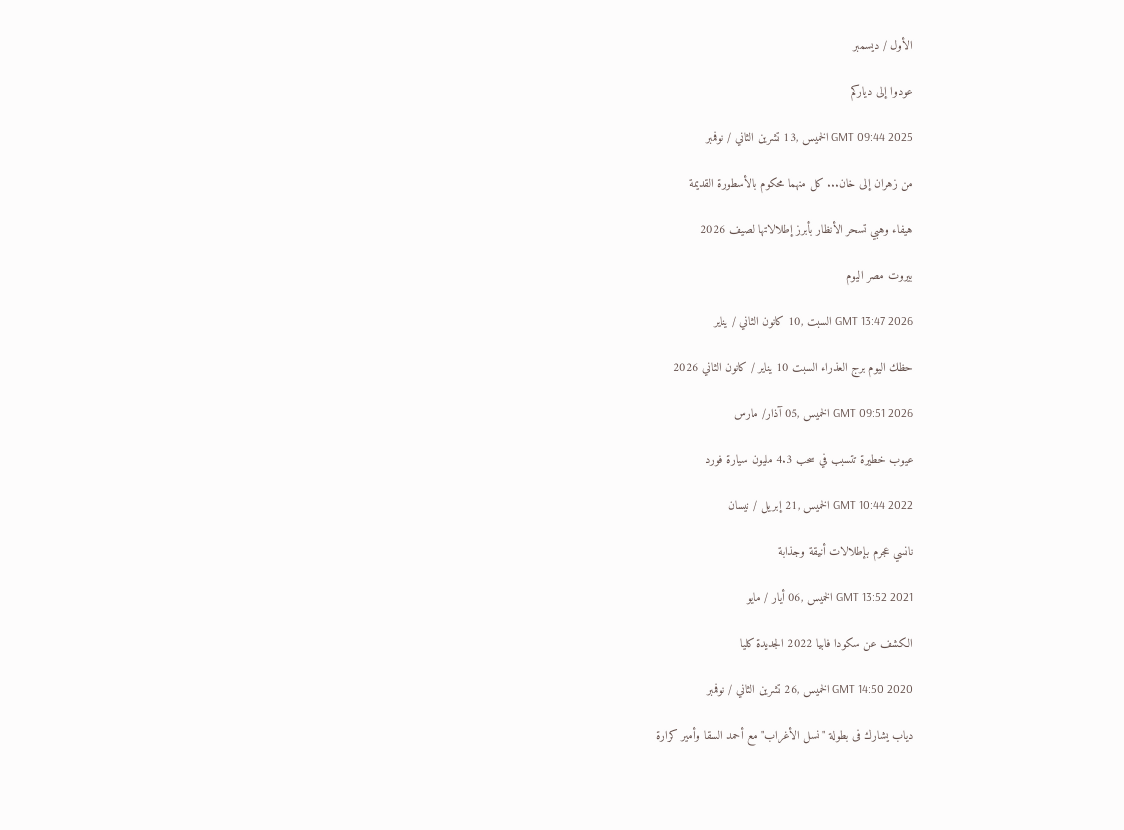الأول / ديسمبر

عودوا إلى دياركم

GMT 09:44 2025 الخميس ,13 تشرين الثاني / نوفمبر

من زهران إلى خان... كل منهما محكوم بالأسطورة القديمة

هيفاء وهبي تسحر الأنظار بأبرز إطلالاتها لصيف 2026

بيروت مصر اليوم

GMT 13:47 2026 السبت ,10 كانون الثاني / يناير

حظك اليوم برج العذراء السبت 10 يناير / كانون الثاني 2026

GMT 09:51 2026 الخميس ,05 آذار/ مارس

عيوب خطيرة تتسبب في سحب 4.3 مليون سيارة فورد

GMT 10:44 2022 الخميس ,21 إبريل / نيسان

نانسي عجرم بإطلالات أنيقة وجذابة

GMT 13:52 2021 الخميس ,06 أيار / مايو

الكشف عن سكودا فابيا 2022 الجديدة كليا

GMT 14:50 2020 الخميس ,26 تشرين الثاني / نوفمبر

دياب يشارك فى بطولة "نسل الأغراب" مع أحمد السقا وأمير كرارة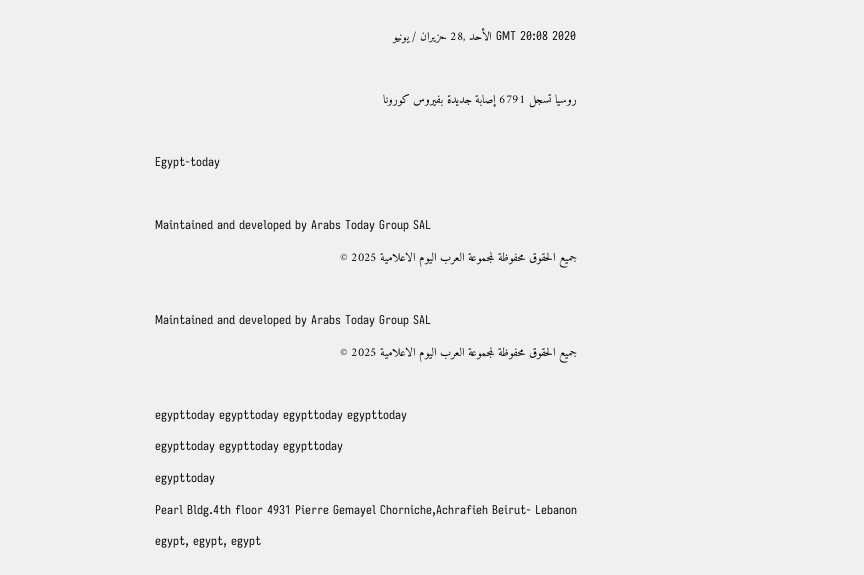GMT 20:08 2020 الأحد ,28 حزيران / يونيو

روسيا تسجل 6791 إصابة جديدة بفيروس كورونا

Egypt-today

Maintained and developed by Arabs Today Group SAL
جميع الحقوق محفوظة لمجموعة العرب اليوم الاعلامية 2025 ©

Maintained and developed by Arabs Today Group SAL
جميع الحقوق محفوظة لمجموعة العرب اليوم الاعلامية 2025 ©

egypttoday egypttoday egypttoday egypttoday
egypttoday egypttoday egypttoday
egypttoday
Pearl Bldg.4th floor 4931 Pierre Gemayel Chorniche,Achrafieh Beirut- Lebanon
egypt, egypt, egypt